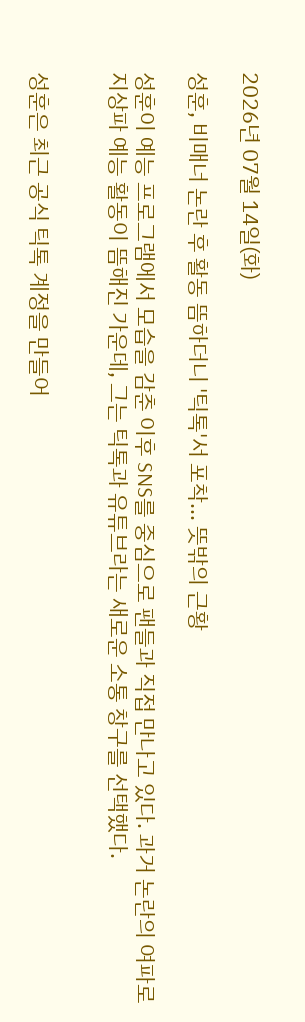2026년 07월 14일(화)

성훈, 비매너 논란 후 활동 뜸하더니 '틱톡'서 포착... 뜻밖의 근황

성훈이 예능 프로그램에서 모습을 감춘 이후 SNS를 중심으로 팬들과 직접 만나고 있다. 과거 논란의 여파로 지상파 예능 활동이 뜸해진 가운데, 그는 틱톡과 유튜브라는 새로운 소통 창구를 선택했다.


성훈은 최근 공식 틱톡 계정을 만들어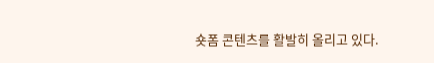숏폼 콘텐츠를 활발히 올리고 있다.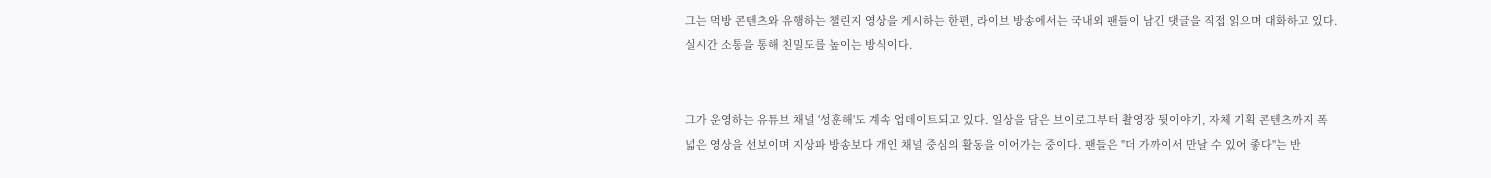그는 먹방 콘텐츠와 유행하는 챌린지 영상을 게시하는 한편, 라이브 방송에서는 국내외 팬들이 남긴 댓글을 직접 읽으며 대화하고 있다. 실시간 소통을 통해 친밀도를 높이는 방식이다.


그가 운영하는 유튜브 채널 '성훈해'도 계속 업데이트되고 있다. 일상을 담은 브이로그부터 촬영장 뒷이야기, 자체 기획 콘텐츠까지 폭넓은 영상을 선보이며 지상파 방송보다 개인 채널 중심의 활동을 이어가는 중이다. 팬들은 "더 가까이서 만날 수 있어 좋다"는 반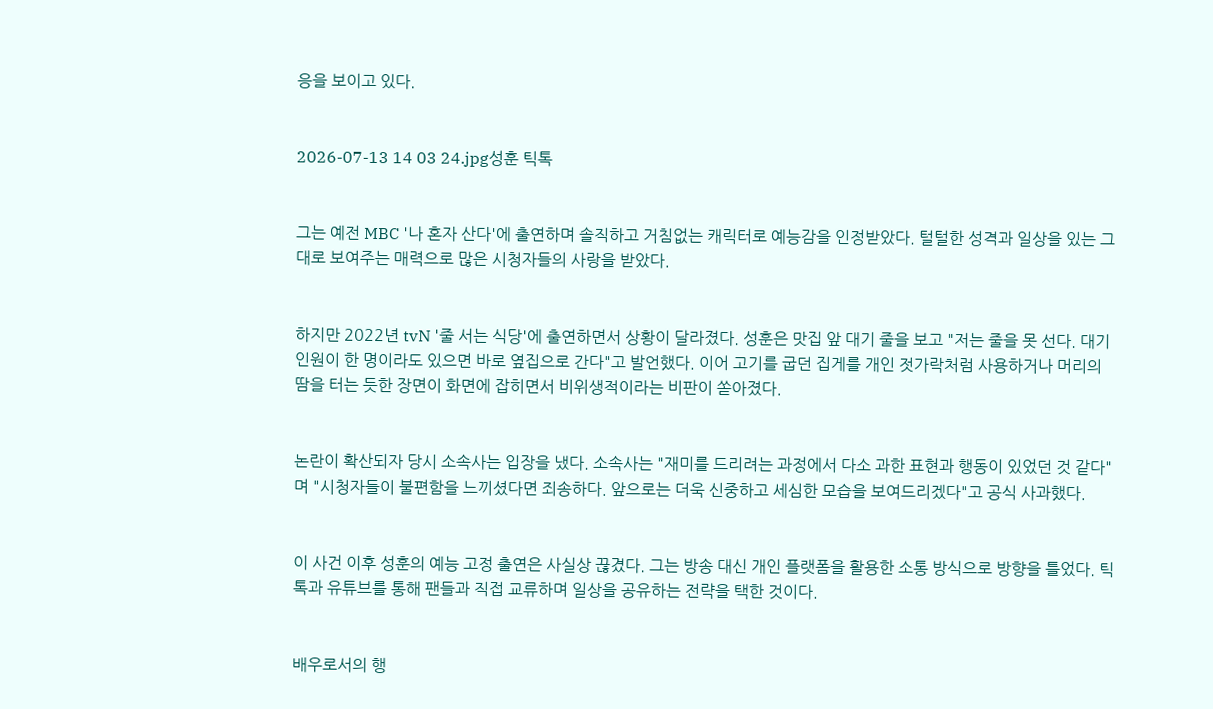응을 보이고 있다.


2026-07-13 14 03 24.jpg성훈 틱톡


그는 예전 MBC '나 혼자 산다'에 출연하며 솔직하고 거침없는 캐릭터로 예능감을 인정받았다. 털털한 성격과 일상을 있는 그대로 보여주는 매력으로 많은 시청자들의 사랑을 받았다.


하지만 2022년 tvN '줄 서는 식당'에 출연하면서 상황이 달라졌다. 성훈은 맛집 앞 대기 줄을 보고 "저는 줄을 못 선다. 대기 인원이 한 명이라도 있으면 바로 옆집으로 간다"고 발언했다. 이어 고기를 굽던 집게를 개인 젓가락처럼 사용하거나 머리의 땀을 터는 듯한 장면이 화면에 잡히면서 비위생적이라는 비판이 쏟아졌다.


논란이 확산되자 당시 소속사는 입장을 냈다. 소속사는 "재미를 드리려는 과정에서 다소 과한 표현과 행동이 있었던 것 같다"며 "시청자들이 불편함을 느끼셨다면 죄송하다. 앞으로는 더욱 신중하고 세심한 모습을 보여드리겠다"고 공식 사과했다.


이 사건 이후 성훈의 예능 고정 출연은 사실상 끊겼다. 그는 방송 대신 개인 플랫폼을 활용한 소통 방식으로 방향을 틀었다. 틱톡과 유튜브를 통해 팬들과 직접 교류하며 일상을 공유하는 전략을 택한 것이다.


배우로서의 행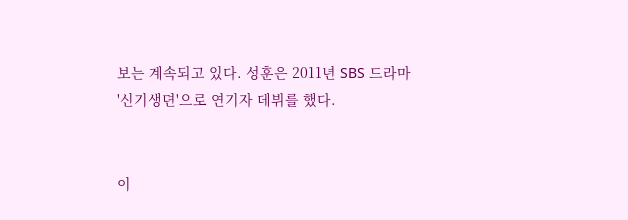보는 계속되고 있다. 성훈은 2011년 SBS 드라마 '신기생뎐'으로 연기자 데뷔를 했다.


이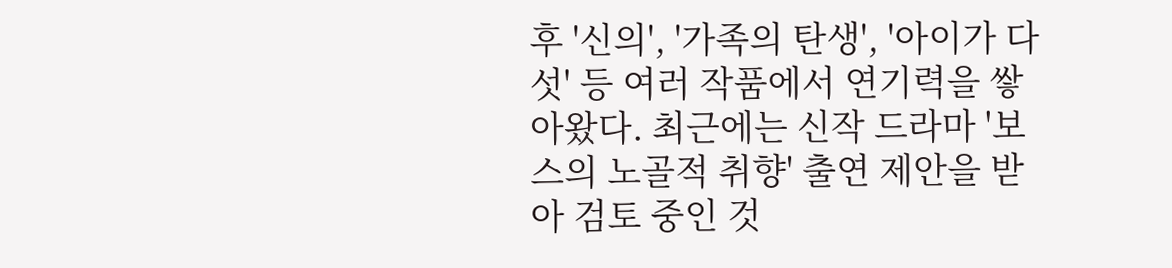후 '신의', '가족의 탄생', '아이가 다섯' 등 여러 작품에서 연기력을 쌓아왔다. 최근에는 신작 드라마 '보스의 노골적 취향' 출연 제안을 받아 검토 중인 것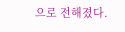으로 전해졌다.